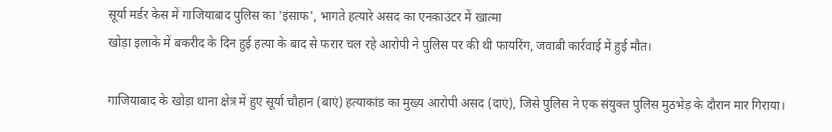सूर्या मर्डर केस में गाजियाबाद पुलिस का 'इंसाफ', भागते हत्यारे असद का एनकाउंटर में खात्मा
खोड़ा इलाके में बकरीद के दिन हुई हत्या के बाद से फरार चल रहे आरोपी ने पुलिस पर की थी फायरिंग, जवाबी कार्रवाई में हुई मौत।

गाजियाबाद के खोड़ा थाना क्षेत्र में हुए सूर्या चौहान (बाएं) हत्याकांड का मुख्य आरोपी असद (दाएं), जिसे पुलिस ने एक संयुक्त पुलिस मुठभेड़ के दौरान मार गिराया।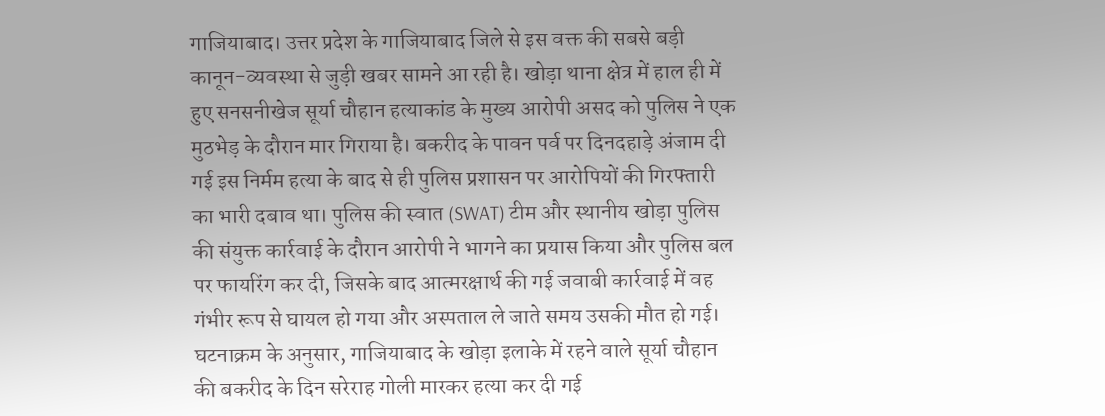गाजियाबाद। उत्तर प्रदेश के गाजियाबाद जिले से इस वक्त की सबसे बड़ी कानून-व्यवस्था से जुड़ी खबर सामने आ रही है। खोड़ा थाना क्षेत्र में हाल ही में हुए सनसनीखेज सूर्या चौहान हत्याकांड के मुख्य आरोपी असद को पुलिस ने एक मुठभेड़ के दौरान मार गिराया है। बकरीद के पावन पर्व पर दिनदहाड़े अंजाम दी गई इस निर्मम हत्या के बाद से ही पुलिस प्रशासन पर आरोपियों की गिरफ्तारी का भारी दबाव था। पुलिस की स्वात (SWAT) टीम और स्थानीय खोड़ा पुलिस की संयुक्त कार्रवाई के दौरान आरोपी ने भागने का प्रयास किया और पुलिस बल पर फायरिंग कर दी, जिसके बाद आत्मरक्षार्थ की गई जवाबी कार्रवाई में वह गंभीर रूप से घायल हो गया और अस्पताल ले जाते समय उसकी मौत हो गई।
घटनाक्रम के अनुसार, गाजियाबाद के खोड़ा इलाके में रहने वाले सूर्या चौहान की बकरीद के दिन सरेराह गोली मारकर हत्या कर दी गई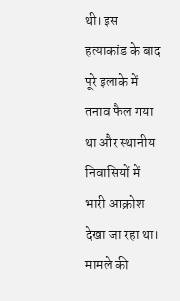थी। इस हत्याकांड के बाद पूरे इलाके में तनाव फैल गया था और स्थानीय निवासियों में भारी आक्रोश देखा जा रहा था। मामले की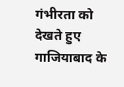गंभीरता को देखते हुए गाजियाबाद के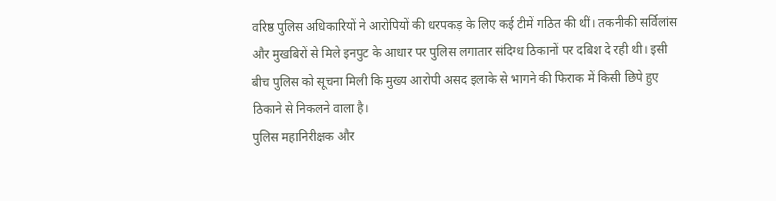वरिष्ठ पुलिस अधिकारियों ने आरोपियों की धरपकड़ के लिए कई टीमें गठित की थीं। तकनीकी सर्विलांस और मुखबिरों से मिले इनपुट के आधार पर पुलिस लगातार संदिग्ध ठिकानों पर दबिश दे रही थी। इसी बीच पुलिस को सूचना मिली कि मुख्य आरोपी असद इलाके से भागने की फिराक में किसी छिपे हुए ठिकाने से निकलने वाला है।
पुलिस महानिरीक्षक और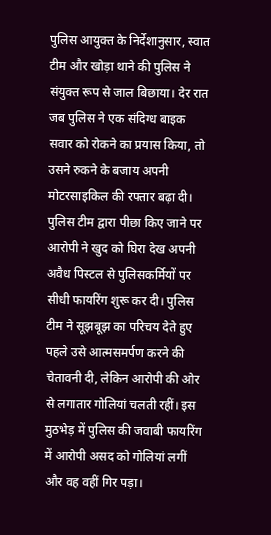पुलिस आयुक्त के निर्देशानुसार, स्वात टीम और खोड़ा थाने की पुलिस ने संयुक्त रूप से जाल बिछाया। देर रात जब पुलिस ने एक संदिग्ध बाइक सवार को रोकने का प्रयास किया, तो उसने रुकने के बजाय अपनी मोटरसाइकिल की रफ्तार बढ़ा दी। पुलिस टीम द्वारा पीछा किए जाने पर आरोपी ने खुद को घिरा देख अपनी अवैध पिस्टल से पुलिसकर्मियों पर सीधी फायरिंग शुरू कर दी। पुलिस टीम ने सूझबूझ का परिचय देते हुए पहले उसे आत्मसमर्पण करने की चेतावनी दी, लेकिन आरोपी की ओर से लगातार गोलियां चलती रहीं। इस मुठभेड़ में पुलिस की जवाबी फायरिंग में आरोपी असद को गोलियां लगीं और वह वहीं गिर पड़ा।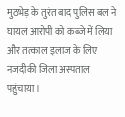मुठभेड़ के तुरंत बाद पुलिस बल ने घायल आरोपी को कब्जे में लिया और तत्काल इलाज के लिए नजदीकी जिला अस्पताल पहुंचाया।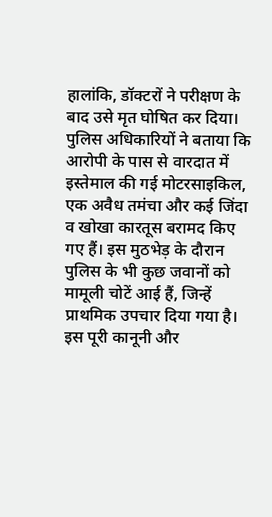हालांकि, डॉक्टरों ने परीक्षण के बाद उसे मृत घोषित कर दिया। पुलिस अधिकारियों ने बताया कि आरोपी के पास से वारदात में इस्तेमाल की गई मोटरसाइकिल, एक अवैध तमंचा और कई जिंदा व खोखा कारतूस बरामद किए गए हैं। इस मुठभेड़ के दौरान पुलिस के भी कुछ जवानों को मामूली चोटें आई हैं, जिन्हें प्राथमिक उपचार दिया गया है।
इस पूरी कानूनी और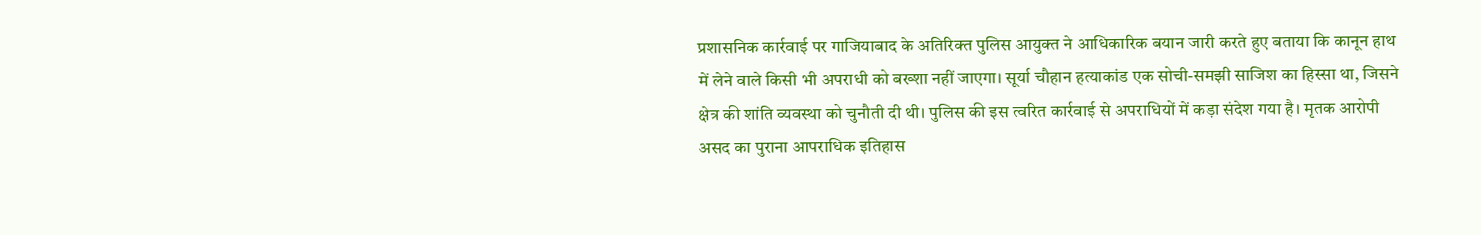प्रशासनिक कार्रवाई पर गाजियाबाद के अतिरिक्त पुलिस आयुक्त ने आधिकारिक बयान जारी करते हुए बताया कि कानून हाथ में लेने वाले किसी भी अपराधी को बख्शा नहीं जाएगा। सूर्या चौहान हत्याकांड एक सोची-समझी साजिश का हिस्सा था, जिसने क्षेत्र की शांति व्यवस्था को चुनौती दी थी। पुलिस की इस त्वरित कार्रवाई से अपराधियों में कड़ा संदेश गया है। मृतक आरोपी असद का पुराना आपराधिक इतिहास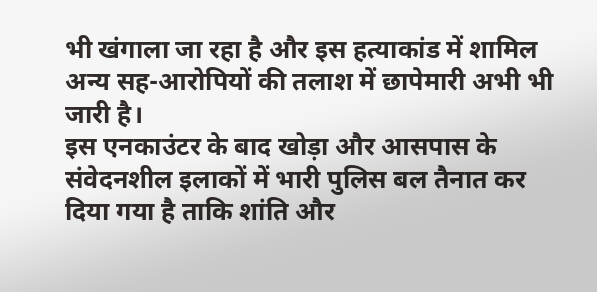भी खंगाला जा रहा है और इस हत्याकांड में शामिल अन्य सह-आरोपियों की तलाश में छापेमारी अभी भी जारी है।
इस एनकाउंटर के बाद खोड़ा और आसपास के संवेदनशील इलाकों में भारी पुलिस बल तैनात कर दिया गया है ताकि शांति और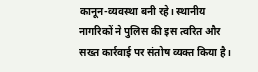कानून-व्यवस्था बनी रहे। स्थानीय नागरिकों ने पुलिस की इस त्वरित और सख्त कार्रवाई पर संतोष व्यक्त किया है।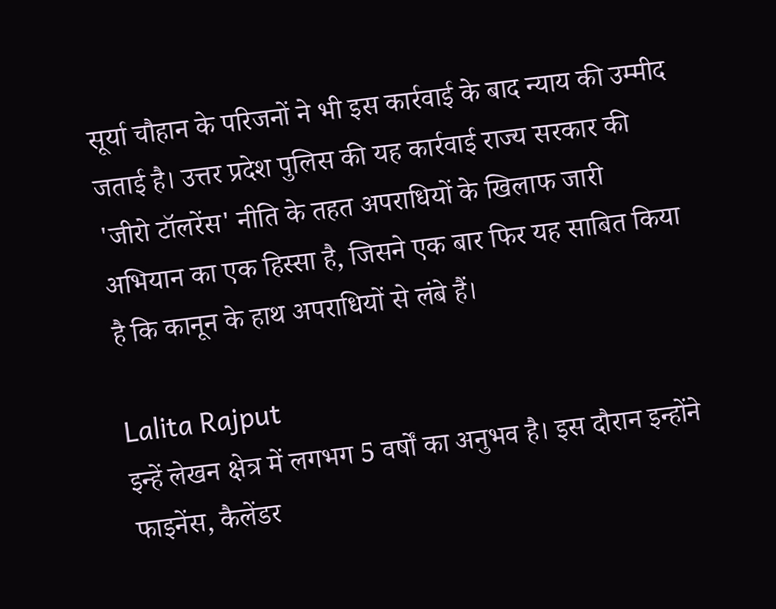सूर्या चौहान के परिजनों ने भी इस कार्रवाई के बाद न्याय की उम्मीद जताई है। उत्तर प्रदेश पुलिस की यह कार्रवाई राज्य सरकार की 'जीरो टॉलरेंस' नीति के तहत अपराधियों के खिलाफ जारी अभियान का एक हिस्सा है, जिसने एक बार फिर यह साबित किया है कि कानून के हाथ अपराधियों से लंबे हैं।

Lalita Rajput
इन्हें लेखन क्षेत्र में लगभग 5 वर्षों का अनुभव है। इस दौरान इन्होंने फाइनेंस, कैलेंडर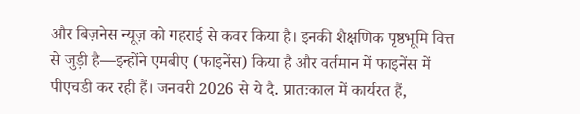और बिज़नेस न्यूज़ को गहराई से कवर किया है। इनकी शैक्षणिक पृष्ठभूमि वित्त से जुड़ी है—इन्होंने एमबीए (फाइनेंस) किया है और वर्तमान में फाइनेंस में पीएचडी कर रही हैं। जनवरी 2026 से ये दै. प्रातःकाल में कार्यरत हैं,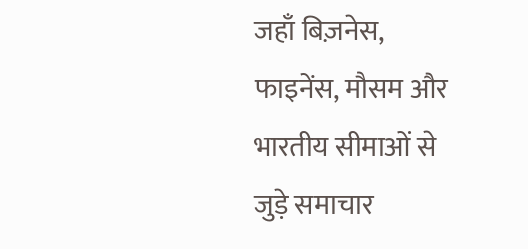जहाँ बिज़नेस, फाइनेंस, मौसम और भारतीय सीमाओं से जुड़े समाचार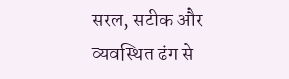सरल, सटीक और व्यवस्थित ढंग से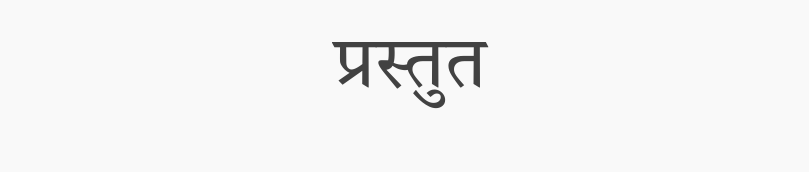प्रस्तुत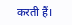करती हैं।